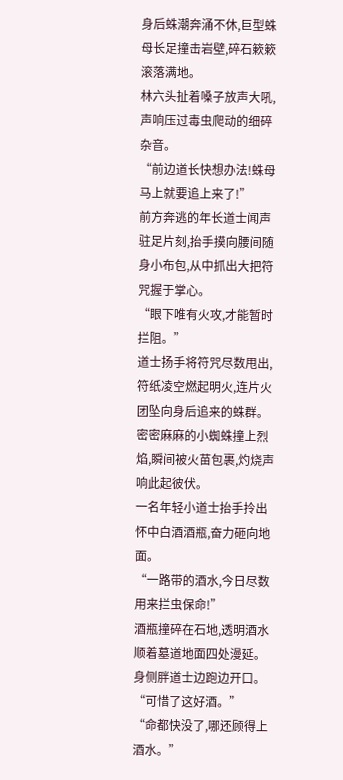身后蛛潮奔涌不休,巨型蛛母长足撞击岩壁,碎石簌簌滚落满地。
林六头扯着嗓子放声大吼,声响压过毒虫爬动的细碎杂音。
“前边道长快想办法!蛛母马上就要追上来了!”
前方奔逃的年长道士闻声驻足片刻,抬手摸向腰间随身小布包,从中抓出大把符咒握于掌心。
“眼下唯有火攻,才能暂时拦阻。”
道士扬手将符咒尽数甩出,符纸凌空燃起明火,连片火团坠向身后追来的蛛群。
密密麻麻的小蜘蛛撞上烈焰,瞬间被火苗包裹,灼烧声响此起彼伏。
一名年轻小道士抬手拎出怀中白酒酒瓶,奋力砸向地面。
“一路带的酒水,今日尽数用来拦虫保命!”
酒瓶撞碎在石地,透明酒水顺着墓道地面四处漫延。
身侧胖道士边跑边开口。
“可惜了这好酒。”
“命都快没了,哪还顾得上酒水。”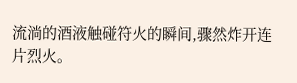流淌的酒液触碰符火的瞬间,骤然炸开连片烈火。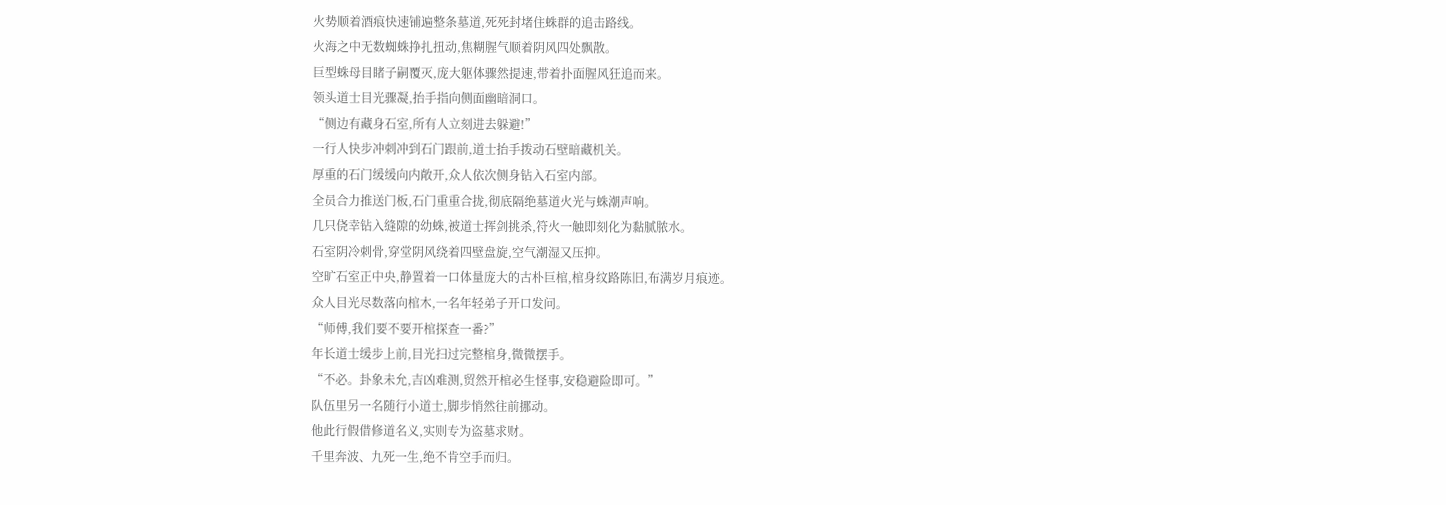火势顺着酒痕快速铺遍整条墓道,死死封堵住蛛群的追击路线。
火海之中无数蜘蛛挣扎扭动,焦糊腥气顺着阴风四处飘散。
巨型蛛母目睹子嗣覆灭,庞大躯体骤然提速,带着扑面腥风狂追而来。
领头道士目光骤凝,抬手指向侧面幽暗洞口。
“侧边有藏身石室,所有人立刻进去躲避!”
一行人快步冲刺冲到石门跟前,道士抬手拨动石壁暗藏机关。
厚重的石门缓缓向内敞开,众人依次侧身钻入石室内部。
全员合力推送门板,石门重重合拢,彻底隔绝墓道火光与蛛潮声响。
几只侥幸钻入缝隙的幼蛛,被道士挥剑挑杀,符火一触即刻化为黏腻脓水。
石室阴冷刺骨,穿堂阴风绕着四壁盘旋,空气潮湿又压抑。
空旷石室正中央,静置着一口体量庞大的古朴巨棺,棺身纹路陈旧,布满岁月痕迹。
众人目光尽数落向棺木,一名年轻弟子开口发问。
“师傅,我们要不要开棺探查一番?”
年长道士缓步上前,目光扫过完整棺身,微微摆手。
“不必。卦象未允,吉凶难测,贸然开棺必生怪事,安稳避险即可。”
队伍里另一名随行小道士,脚步悄然往前挪动。
他此行假借修道名义,实则专为盗墓求财。
千里奔波、九死一生,绝不肯空手而归。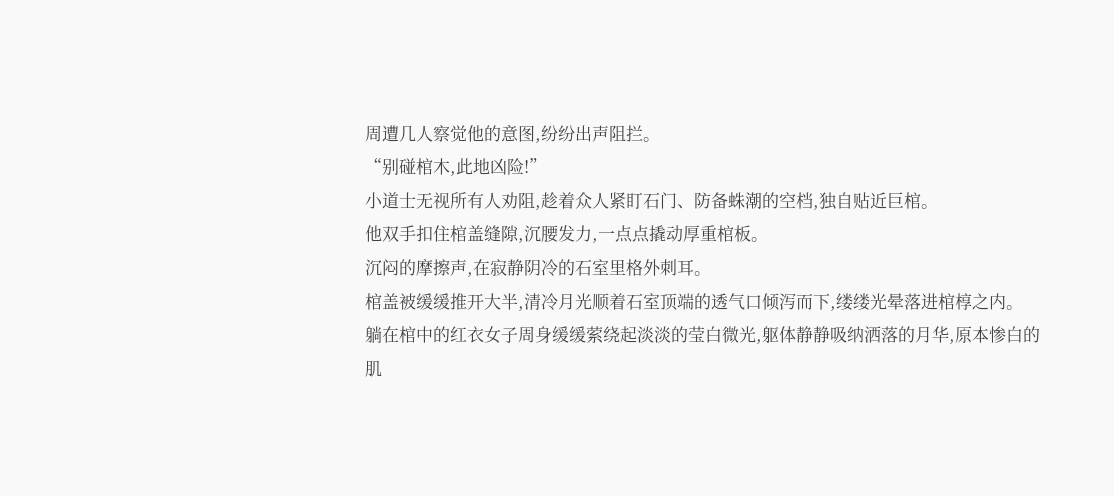周遭几人察觉他的意图,纷纷出声阻拦。
“别碰棺木,此地凶险!”
小道士无视所有人劝阻,趁着众人紧盯石门、防备蛛潮的空档,独自贴近巨棺。
他双手扣住棺盖缝隙,沉腰发力,一点点撬动厚重棺板。
沉闷的摩擦声,在寂静阴冷的石室里格外刺耳。
棺盖被缓缓推开大半,清冷月光顺着石室顶端的透气口倾泻而下,缕缕光晕落进棺椁之内。
躺在棺中的红衣女子周身缓缓萦绕起淡淡的莹白微光,躯体静静吸纳洒落的月华,原本惨白的肌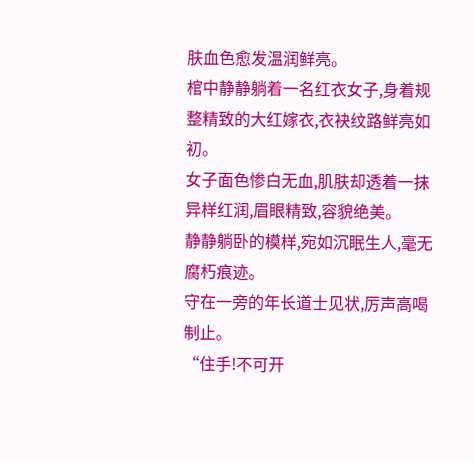肤血色愈发温润鲜亮。
棺中静静躺着一名红衣女子,身着规整精致的大红嫁衣,衣袂纹路鲜亮如初。
女子面色惨白无血,肌肤却透着一抹异样红润,眉眼精致,容貌绝美。
静静躺卧的模样,宛如沉眠生人,毫无腐朽痕迹。
守在一旁的年长道士见状,厉声高喝制止。
“住手!不可开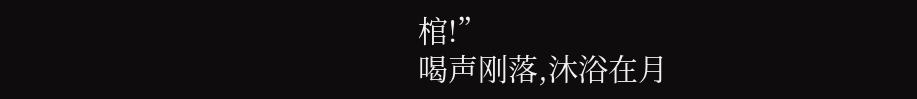棺!”
喝声刚落,沐浴在月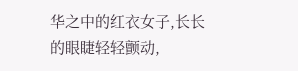华之中的红衣女子,长长的眼睫轻轻颤动,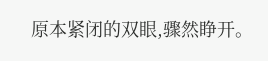原本紧闭的双眼,骤然睁开。